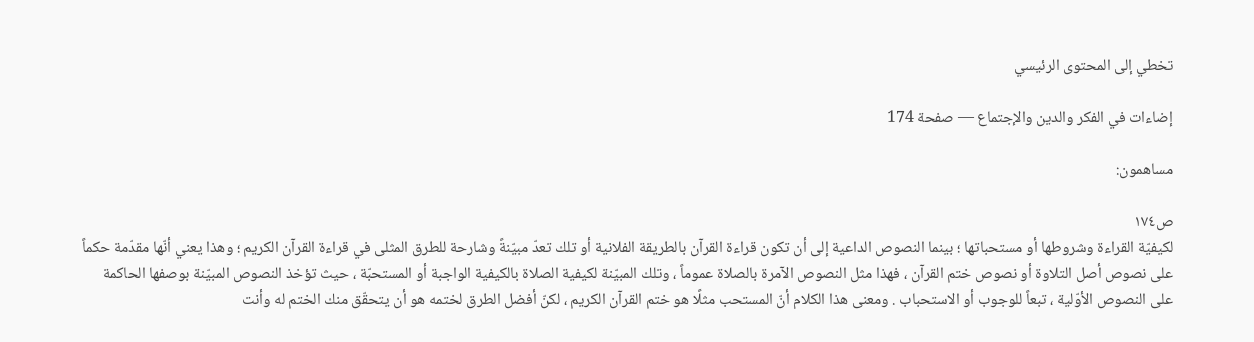تخطي إلى المحتوى الرئيسي

إضاءات في الفكر والدين والإجتماع — صفحة 174

مساهمون:

ص١٧٤
لكيفيّة القراءة وشروطها أو مستحباتها ؛ بينما النصوص الداعية إلى أن تكون قراءة القرآن بالطريقة الفلانية أو تلك تعدّ مبيّنةً وشارحة للطرق المثلى في قراءة القرآن الكريم ؛ وهذا يعني أنّها مقدّمة حكماً على نصوص أصل التلاوة أو نصوص ختم القرآن ، فهذا مثل النصوص الآمرة بالصلاة عموماً ، وتلك المبيّنة لكيفية الصلاة بالكيفية الواجبة أو المستحبّة ، حيث تؤخذ النصوص المبيّنة بوصفها الحاكمة على النصوص الأوّلية ، تبعاً للوجوب أو الاستحباب . ومعنى هذا الكلام أنّ المستحب مثلًا هو ختم القرآن الكريم ، لكنّ أفضل الطرق لختمه هو أن يتحقّق منك الختم له وأنت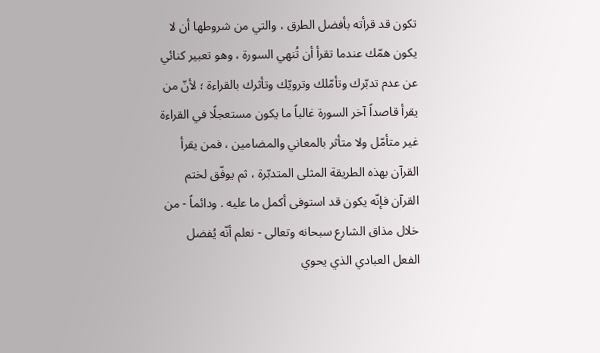تكون قد قرأته بأفضل الطرق ، والتي من شروطها أن لا يكون همّك عندما تقرأ أن تُنهي السورة ، وهو تعبير كنائي عن عدم تدبّرك وتأمّلك وترويّك وتأثرك بالقراءة ؛ لأنّ من يقرأ قاصداً آخر السورة غالباً ما يكون مستعجلًا في القراءة غير متأمّل ولا متأثر بالمعاني والمضامين ، فمن يقرأ القرآن بهذه الطريقة المثلى المتدبّرة ، ثم يوفّق لختم القرآن فإنّه يكون قد استوفى أكمل ما عليه . ودائماً - من خلال مذاق الشارع سبحانه وتعالى - نعلم أنّه يُفضل الفعل العبادي الذي يحوي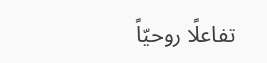تفاعلًا روحيّاً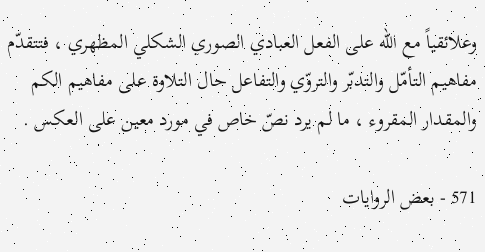وعلائقياً مع الله على الفعل العبادي الصوري الشكلي المظهري ، فتتقدّم مفاهيم التأمّل والتدبّر والتروّي والتفاعل حال التلاوة على مفاهيم الكم والمقدار المقروء ، ما لم يرد نصّ خاص في مورد معين على العكس .

571 - بعض الروايات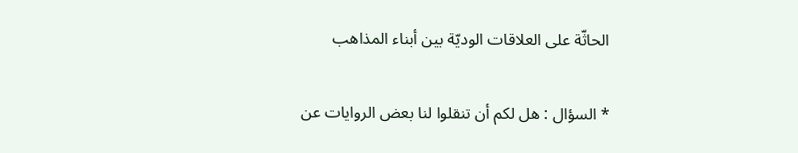الحاثّة على العلاقات الوديّة بين أبناء المذاهب

* السؤال : هل لكم أن تنقلوا لنا بعض الروايات عن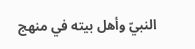النبيّ وأهل بيته في منهج